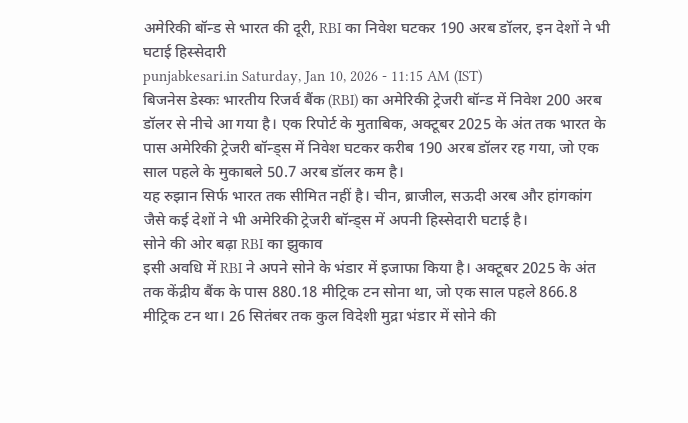अमेरिकी बॉन्ड से भारत की दूरी, RBI का निवेश घटकर 190 अरब डॉलर, इन देशों ने भी घटाई हिस्सेदारी
punjabkesari.in Saturday, Jan 10, 2026 - 11:15 AM (IST)
बिजनेस डेस्कः भारतीय रिजर्व बैंक (RBI) का अमेरिकी ट्रेजरी बॉन्ड में निवेश 200 अरब डॉलर से नीचे आ गया है। एक रिपोर्ट के मुताबिक, अक्टूबर 2025 के अंत तक भारत के पास अमेरिकी ट्रेजरी बॉन्ड्स में निवेश घटकर करीब 190 अरब डॉलर रह गया, जो एक साल पहले के मुकाबले 50.7 अरब डॉलर कम है।
यह रुझान सिर्फ भारत तक सीमित नहीं है। चीन, ब्राजील, सऊदी अरब और हांगकांग जैसे कई देशों ने भी अमेरिकी ट्रेजरी बॉन्ड्स में अपनी हिस्सेदारी घटाई है।
सोने की ओर बढ़ा RBI का झुकाव
इसी अवधि में RBI ने अपने सोने के भंडार में इजाफा किया है। अक्टूबर 2025 के अंत तक केंद्रीय बैंक के पास 880.18 मीट्रिक टन सोना था, जो एक साल पहले 866.8 मीट्रिक टन था। 26 सितंबर तक कुल विदेशी मुद्रा भंडार में सोने की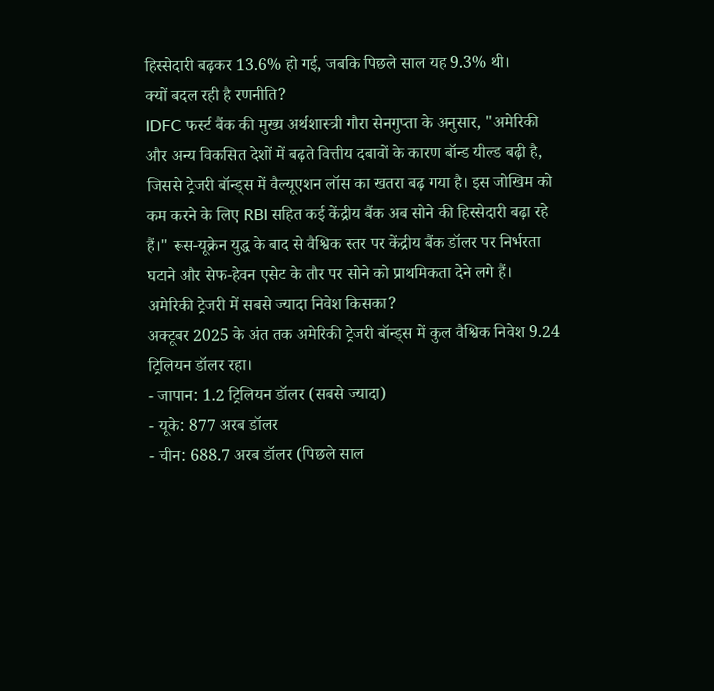हिस्सेदारी बढ़कर 13.6% हो गई, जबकि पिछले साल यह 9.3% थी।
क्यों बदल रही है रणनीति?
IDFC फर्स्ट बैंक की मुख्य अर्थशास्त्री गौरा सेनगुप्ता के अनुसार, "अमेरिकी और अन्य विकसित देशों में बढ़ते वित्तीय दबावों के कारण बॉन्ड यील्ड बढ़ी है, जिससे ट्रेजरी बॉन्ड्स में वैल्यूएशन लॉस का खतरा बढ़ गया है। इस जोखिम को कम करने के लिए RBI सहित कई केंद्रीय बैंक अब सोने की हिस्सेदारी बढ़ा रहे हैं।" रूस-यूक्रेन युद्ध के बाद से वैश्विक स्तर पर केंद्रीय बैंक डॉलर पर निर्भरता घटाने और सेफ-हेवन एसेट के तौर पर सोने को प्राथमिकता देने लगे हैं।
अमेरिकी ट्रेजरी में सबसे ज्यादा निवेश किसका?
अक्टूबर 2025 के अंत तक अमेरिकी ट्रेजरी बॉन्ड्स में कुल वैश्विक निवेश 9.24 ट्रिलियन डॉलर रहा।
- जापान: 1.2 ट्रिलियन डॉलर (सबसे ज्यादा)
- यूके: 877 अरब डॉलर
- चीन: 688.7 अरब डॉलर (पिछले साल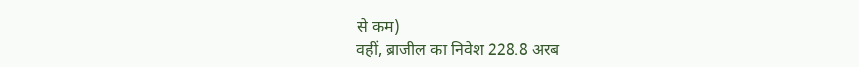से कम)
वहीं, ब्राजील का निवेश 228.8 अरब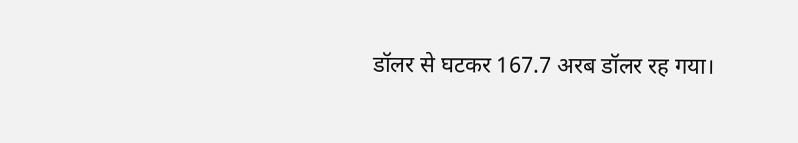डॉलर से घटकर 167.7 अरब डॉलर रह गया।